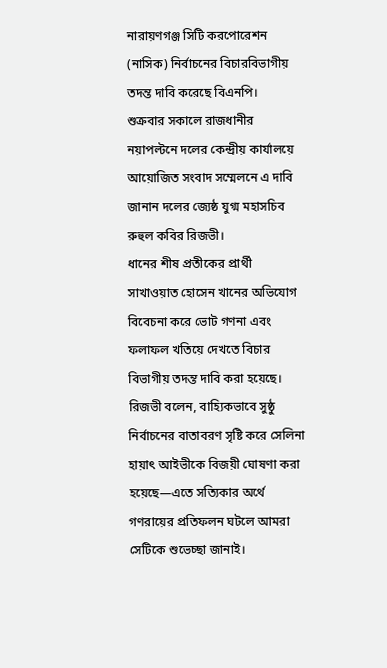নারায়ণগঞ্জ সিটি করপোরেশন (নাসিক) নির্বাচনের বিচারবিভাগীয় তদন্ত দাবি করেছে বিএনপি।
শুক্রবার সকালে রাজধানীর নয়াপল্টনে দলের কেন্দ্রীয় কার্যালয়ে আয়োজিত সংবাদ সম্মেলনে এ দাবি জানান দলের জ্যেষ্ঠ যুগ্ম মহাসচিব রুহুল কবির রিজভী।
ধানের শীষ প্রতীকের প্রার্থী সাখাওয়াত হোসেন খানের অভিযোগ বিবেচনা করে ভোট গণনা এবং ফলাফল খতিয়ে দেখতে বিচার বিভাগীয় তদন্ত দাবি করা হয়েছে।
রিজভী বলেন, বাহ্যিকভাবে সুষ্ঠু নির্বাচনের বাতাবরণ সৃষ্টি করে সেলিনা হায়াৎ আইভীকে বিজয়ী ঘোষণা করা হয়েছে—এতে সত্যিকার অর্থে গণরায়ের প্রতিফলন ঘটলে আমরা সেটিকে শুভেচ্ছা জানাই।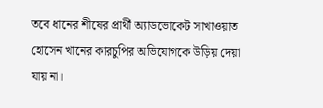তবে ধানের শীষের প্রার্থী অ্যাডভোকেট সাখাওয়াত হোসেন খানের কারচুপির অভিযোগকে উড়িয় দেয়া যায় না।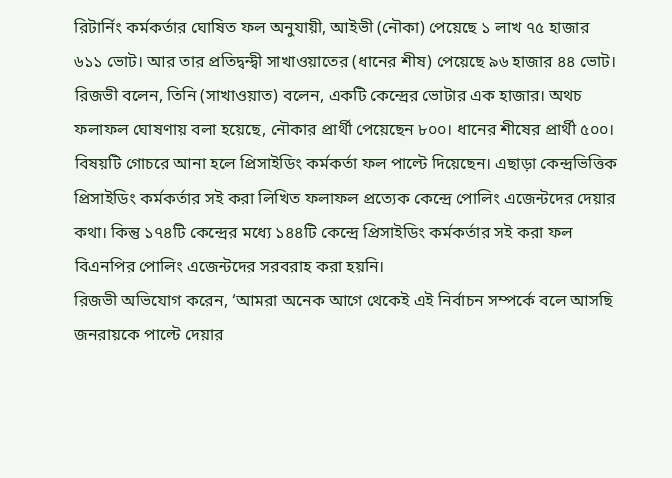রিটার্নিং কর্মকর্তার ঘোষিত ফল অনুযায়ী, আইভী (নৌকা) পেয়েছে ১ লাখ ৭৫ হাজার ৬১১ ভোট। আর তার প্রতিদ্বন্দ্বী সাখাওয়াতের (ধানের শীষ) পেয়েছে ৯৬ হাজার ৪৪ ভোট।
রিজভী বলেন, তিনি (সাখাওয়াত) বলেন, একটি কেন্দ্রের ভোটার এক হাজার। অথচ ফলাফল ঘোষণায় বলা হয়েছে, নৌকার প্রার্থী পেয়েছেন ৮০০। ধানের শীষের প্রার্থী ৫০০। বিষয়টি গোচরে আনা হলে প্রিসাইডিং কর্মকর্তা ফল পাল্টে দিয়েছেন। এছাড়া কেন্দ্রভিত্তিক প্রিসাইডিং কর্মকর্তার সই করা লিখিত ফলাফল প্রত্যেক কেন্দ্রে পোলিং এজেন্টদের দেয়ার কথা। কিন্তু ১৭৪টি কেন্দ্রের মধ্যে ১৪৪টি কেন্দ্রে প্রিসাইডিং কর্মকর্তার সই করা ফল বিএনপির পোলিং এজেন্টদের সরবরাহ করা হয়নি।
রিজভী অভিযোগ করেন, ‘আমরা অনেক আগে থেকেই এই নির্বাচন সম্পর্কে বলে আসছি জনরায়কে পাল্টে দেয়ার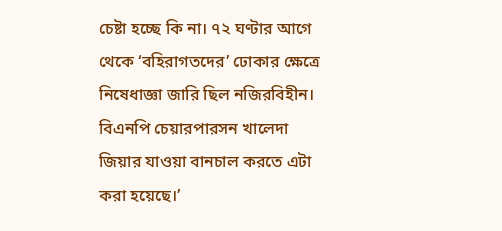চেষ্টা হচ্ছে কি না। ৭২ ঘণ্টার আগে থেকে ‘বহিরাগতদের’ ঢোকার ক্ষেত্রে নিষেধাজ্ঞা জারি ছিল নজিরবিহীন। বিএনপি চেয়ারপারসন খালেদা জিয়ার যাওয়া বানচাল করতে এটা করা হয়েছে।’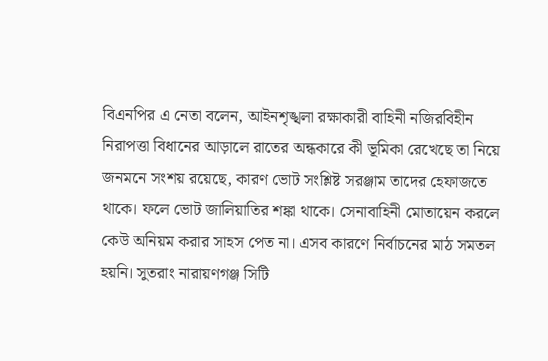বিএনপির এ নেতা বলেন, আইনশৃঙ্খলা রক্ষাকারী বাহিনী নজিরবিহীন নিরাপত্তা বিধানের আড়ালে রাতের অন্ধকারে কী ভূমিকা রেখেছে তা নিয়ে জনমনে সংশয় রয়েছে, কারণ ভোট সংশ্লিষ্ট সরঞ্জাম তাদের হেফাজতে থাকে। ফলে ভোট জালিয়াতির শঙ্কা থাকে। সেনাবাহিনী মোতায়েন করলে কেউ অনিয়ম করার সাহস পেত না। এসব কারণে নির্বাচনের মাঠ সমতল হয়নি। সুতরাং নারায়ণগঞ্জ সিটি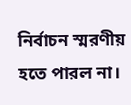নির্বাচন স্মরণীয় হতে পারল না।